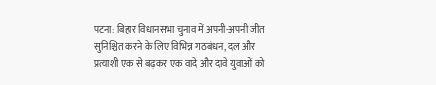पटना: बिहार विधानसभा चुनाव में अपनी-अपनी जीत सुनिश्चित करने के लिए विभिन्न गठबंधन, दल और प्रत्याशी एक से बढ़कर एक वादे और दावे युवाओं को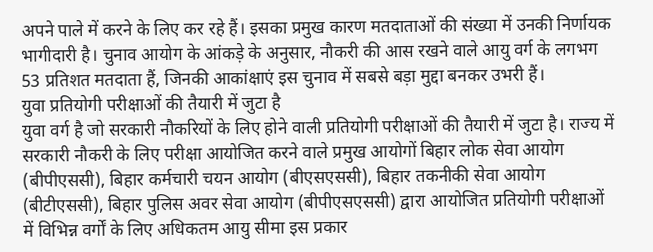अपने पाले में करने के लिए कर रहे हैं। इसका प्रमुख कारण मतदाताओं की संख्या में उनकी निर्णायक भागीदारी है। चुनाव आयोग के आंकड़े के अनुसार, नौकरी की आस रखने वाले आयु वर्ग के लगभग 53 प्रतिशत मतदाता हैं, जिनकी आकांक्षाएं इस चुनाव में सबसे बड़ा मुद्दा बनकर उभरी हैं।
युवा प्रतियोगी परीक्षाओं की तैयारी में जुटा है
युवा वर्ग है जो सरकारी नौकरियों के लिए होने वाली प्रतियोगी परीक्षाओं की तैयारी में जुटा है। राज्य में सरकारी नौकरी के लिए परीक्षा आयोजित करने वाले प्रमुख आयोगों बिहार लोक सेवा आयोग (बीपीएससी), बिहार कर्मचारी चयन आयोग (बीएसएससी), बिहार तकनीकी सेवा आयोग (बीटीएससी), बिहार पुलिस अवर सेवा आयोग (बीपीएसएससी) द्वारा आयोजित प्रतियोगी परीक्षाओं में विभिन्न वर्गों के लिए अधिकतम आयु सीमा इस प्रकार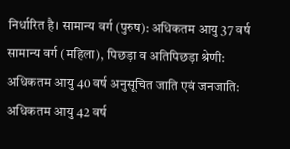निर्धारित है। सामान्य वर्ग (पुरुष): अधिकतम आयु 37 वर्ष सामान्य वर्ग (महिला), पिछड़ा व अतिपिछड़ा श्रेणी: अधिकतम आयु 40 वर्ष अनुसूचित जाति एवं जनजाति: अधिकतम आयु 42 वर्ष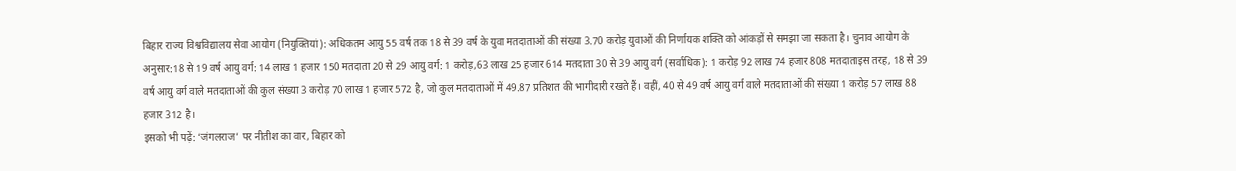बिहार राज्य विश्वविद्यालय सेवा आयोग (नियुक्तियां): अधिकतम आयु 55 वर्ष तक 18 से 39 वर्ष के युवा मतदाताओं की संख्या 3.70 करोड़ युवाओं की निर्णायक शक्ति को आंकड़ों से समझा जा सकता है। चुनाव आयोग के अनुसार:18 से 19 वर्ष आयु वर्ग: 14 लाख 1 हजार 150 मतदाता 20 से 29 आयु वर्ग: 1 करोड़,63 लाख 25 हजार 614 मतदाता 30 से 39 आयु वर्ग (सर्वाधिक): 1 करोड़ 92 लाख 74 हजार808 मतदाताइस तरह, 18 से 39 वर्ष आयु वर्ग वाले मतदाताओं की कुल संख्या 3 करोड़ 70 लाख 1 हजार 572 है, जो कुल मतदाताओं में 49.87 प्रतिशत की भागीदारी रखते हैं। वहीं, 40 से 49 वर्ष आयु वर्ग वाले मतदाताओं की संख्या 1 करोड़ 57 लाख 88 हजार 312 है।
इसको भी पढ़ें: ‘जंगलराज’ पर नीतीश का वार, बिहार को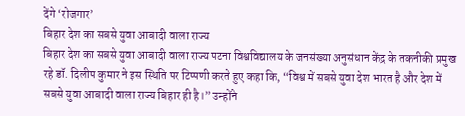देंगे ‘रोजगार’
बिहार देश का सबसे युवा आबादी वाला राज्य
बिहार देश का सबसे युवा आबादी वाला राज्य पटना विश्वविद्यालय के जनसंख्या अनुसंधान केंद्र के तकनीकी प्रमुख रहे डॉ. दिलीप कुमार ने इस स्थिति पर टिप्पणी करते हुए कहा कि, “विश्व में सबसे युवा देश भारत है और देश में सबसे युवा आबादी वाला राज्य बिहार ही है।” उन्होंने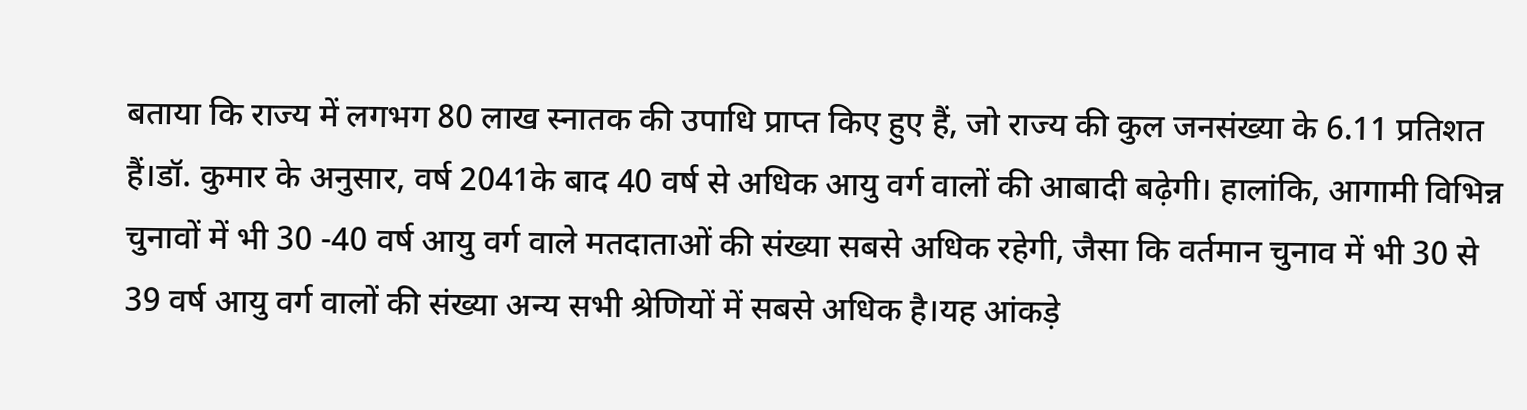बताया कि राज्य में लगभग 80 लाख स्नातक की उपाधि प्राप्त किए हुए हैं, जो राज्य की कुल जनसंख्या के 6.11 प्रतिशत हैं।डॉ. कुमार के अनुसार, वर्ष 2041के बाद 40 वर्ष से अधिक आयु वर्ग वालों की आबादी बढ़ेगी। हालांकि, आगामी विभिन्न चुनावों में भी 30 -40 वर्ष आयु वर्ग वाले मतदाताओं की संख्या सबसे अधिक रहेगी, जैसा कि वर्तमान चुनाव में भी 30 से 39 वर्ष आयु वर्ग वालों की संख्या अन्य सभी श्रेणियों में सबसे अधिक है।यह आंकड़े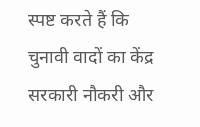स्पष्ट करते हैं कि चुनावी वादों का केंद्र सरकारी नौकरी और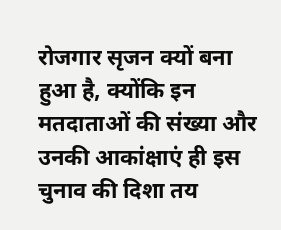रोजगार सृजन क्यों बना हुआ है, क्योंकि इन मतदाताओं की संख्या और उनकी आकांक्षाएं ही इस चुनाव की दिशा तय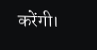करेंगी।